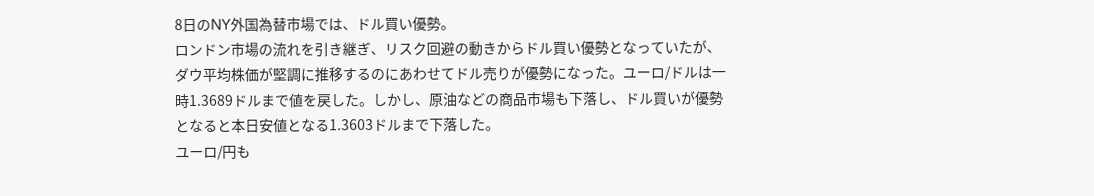8日のNY外国為替市場では、ドル買い優勢。
ロンドン市場の流れを引き継ぎ、リスク回避の動きからドル買い優勢となっていたが、ダウ平均株価が堅調に推移するのにあわせてドル売りが優勢になった。ユーロ/ドルは一時1.3689ドルまで値を戻した。しかし、原油などの商品市場も下落し、ドル買いが優勢となると本日安値となる1.3603ドルまで下落した。
ユーロ/円も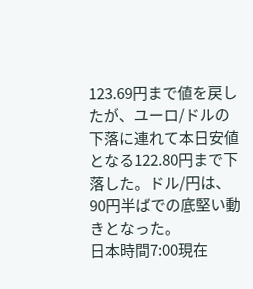123.69円まで値を戻したが、ユーロ/ドルの下落に連れて本日安値となる122.80円まで下落した。ドル/円は、90円半ばでの底堅い動きとなった。
日本時間7:00現在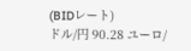(BIDレート)
ドル/円 90.28 ユーロ/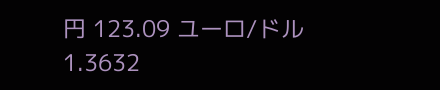円 123.09 ユーロ/ドル 1.3632